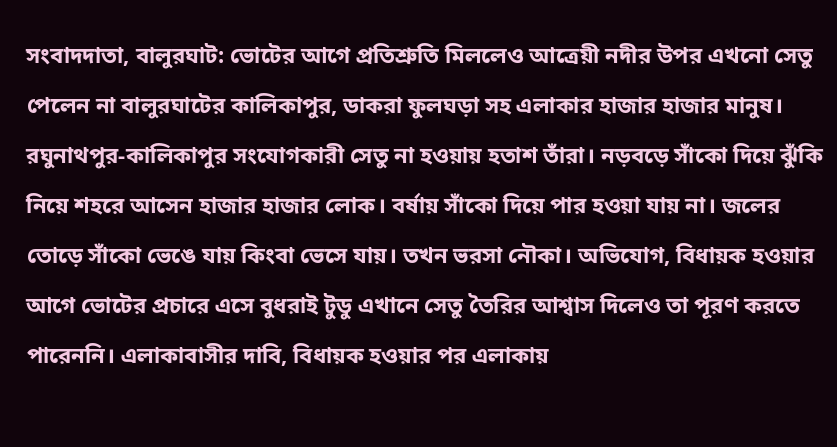সংবাদদাতা, বালুরঘাট: ভোটের আগে প্রতিশ্রুতি মিললেও আত্রেয়ী নদীর উপর এখনো সেতু পেলেন না বালুরঘাটের কালিকাপুর, ডাকরা ফুলঘড়া সহ এলাকার হাজার হাজার মানুষ। রঘুনাথপুর-কালিকাপুর সংযোগকারী সেতু না হওয়ায় হতাশ তাঁরা। নড়বড়ে সাঁকো দিয়ে ঝুঁকি নিয়ে শহরে আসেন হাজার হাজার লোক। বর্ষায় সাঁকো দিয়ে পার হওয়া যায় না। জলের তোড়ে সাঁকো ভেঙে যায় কিংবা ভেসে যায়। তখন ভরসা নৌকা। অভিযোগ, বিধায়ক হওয়ার আগে ভোটের প্রচারে এসে বুধরাই টুডু এখানে সেতু তৈরির আশ্বাস দিলেও তা পূরণ করতে পারেননি। এলাকাবাসীর দাবি, বিধায়ক হওয়ার পর এলাকায়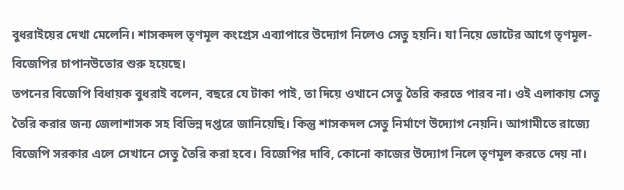বুধরাইয়ের দেখা মেলেনি। শাসকদল তৃণমূল কংগ্রেস এব্যাপারে উদ্যোগ নিলেও সেতু হয়নি। যা নিয়ে ভোটের আগে তৃণমূল-বিজেপির চাপানউতোর শুরু হয়েছে।
তপনের বিজেপি বিধায়ক বুধরাই বলেন, বছরে যে টাকা পাই, তা দিয়ে ওখানে সেতু তৈরি করতে পারব না। ওই এলাকায় সেতু তৈরি করার জন্য জেলাশাসক সহ বিভিন্ন দপ্তরে জানিয়েছি। কিন্তু শাসকদল সেতু নির্মাণে উদ্যোগ নেয়নি। আগামীতে রাজ্যে বিজেপি সরকার এলে সেখানে সেতু তৈরি করা হবে। বিজেপির দাবি, কোনো কাজের উদ্যোগ নিলে তৃণমূল করতে দেয় না।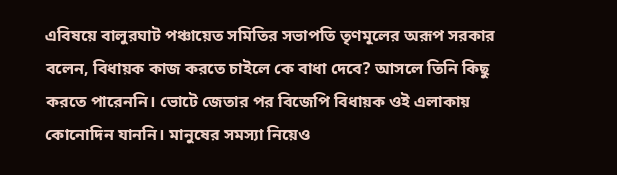এবিষয়ে বালুরঘাট পঞ্চায়েত সমিতির সভাপতি তৃণমূলের অরূপ সরকার বলেন, বিধায়ক কাজ করতে চাইলে কে বাধা দেবে? আসলে তিনি কিছু করতে পারেননি। ভোটে জেতার পর বিজেপি বিধায়ক ওই এলাকায় কোনোদিন যাননি। মানুষের সমস্যা নিয়েও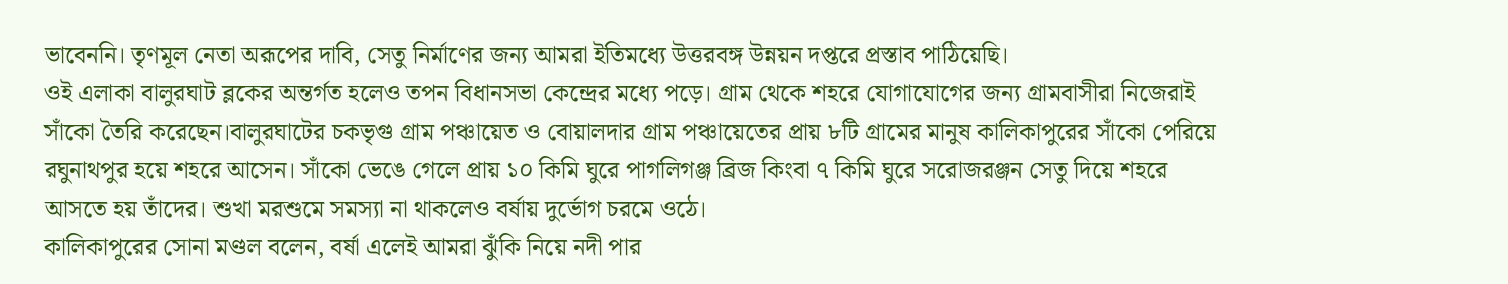ভাবেননি। তৃণমূল নেতা অরূপের দাবি, সেতু নির্মাণের জন্য আমরা ইতিমধ্যে উত্তরবঙ্গ উন্নয়ন দপ্তরে প্রস্তাব পাঠিয়েছি।
ওই এলাকা বালুরঘাট ব্লকের অন্তর্গত হলেও তপন বিধানসভা কেন্দ্রের মধ্যে পড়ে। গ্রাম থেকে শহরে যোগাযোগের জন্য গ্রামবাসীরা নিজেরাই সাঁকো তৈরি করেছেন।বালুরঘাটের চকভৃগু গ্রাম পঞ্চায়েত ও বোয়ালদার গ্রাম পঞ্চায়েতের প্রায় ৮টি গ্রামের মানুষ কালিকাপুরের সাঁকো পেরিয়ে রঘুনাথপুর হয়ে শহরে আসেন। সাঁকো ভেঙে গেলে প্রায় ১০ কিমি ঘুরে পাগলিগঞ্জ ব্রিজ কিংবা ৭ কিমি ঘুরে সরোজরঞ্জন সেতু দিয়ে শহরে আসতে হয় তাঁদের। শুখা মরশুমে সমস্যা না থাকলেও বর্ষায় দুর্ভোগ চরমে ওঠে।
কালিকাপুরের সোনা মণ্ডল বলেন, বর্ষা এলেই আমরা ঝুঁকি নিয়ে নদী পার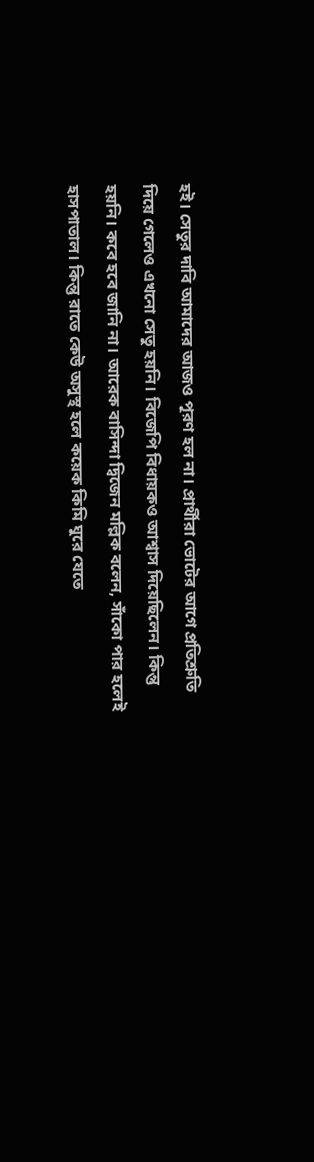হই। সেতুর দাবি আমাদের আজও পূরণ হল না। প্রার্থীরা ভোটের আগে প্রতিশ্রুতি দিয়ে গেলেও এখনো সেতু হয়নি। বিজেপি বিধায়কও আশ্বাস দিয়েছিলেন। কিন্তু হয়নি। কবে হবে জানি না। আরেক বাসিন্দা দ্বিজেন মল্লিক বলেন, সাঁকো পার হলেই হাসপাতাল। কিন্তু রাতে কেউ অসুস্থ হলে কয়েক কিমি ঘুরে যেতে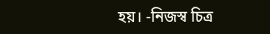হয়। -নিজস্ব চিত্র